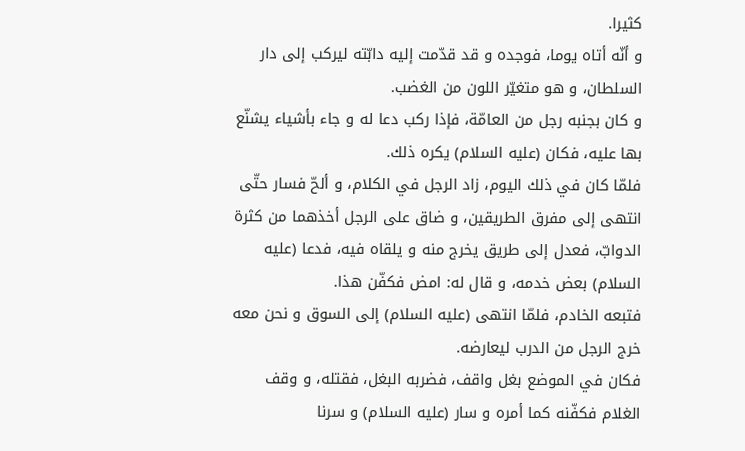كثيرا.
و أنّه أتاه يوما، فوجده و قد قدّمت إليه دابّته ليركب إلى دار السلطان، و هو متغيّر اللون من الغضب.
و كان بجنبه رجل من العامّة، فإذا ركب دعا له و جاء بأشياء يشنّع بها عليه، فكان (عليه السلام) يكره ذلك.
فلمّا كان في ذلك اليوم، زاد الرجل في الكلام، و ألحّ فسار حتّى انتهى إلى مفرق الطريقين، و ضاق على الرجل أخذهما من كثرة الدوابّ، فعدل إلى طريق يخرج منه و يلقاه فيه، فدعا (عليه السلام) بعض خدمه، و قال له: امض فكفّن هذا.
فتبعه الخادم، فلمّا انتهى (عليه السلام) إلى السوق و نحن معه خرج الرجل من الدرب ليعارضه.
فكان في الموضع بغل واقف، فضربه البغل، فقتله، و وقف الغلام فكفّنه كما أمره و سار (عليه السلام) و سرنا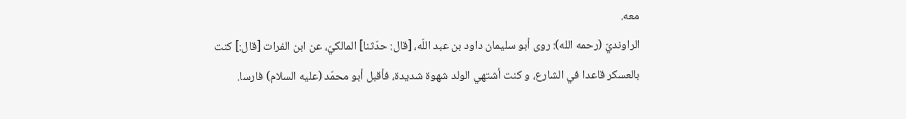معه.
الراونديّ (رحمه الله): روى أبو سليمان داود بن عبد اللّه، [قال: حدّثنا] المالكيّ، عن ابن الفرات [قال:] كنت بالعسكر قاعدا في الشارع، و كنت أشتهي الولد شهوة شديدة، فأقبل أبو محمّد (عليه السلام) فارسا.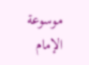موسوعة الإمام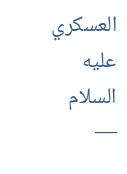العسكري عليه السلام —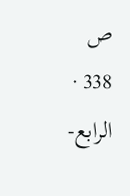ص 338 · الرابع-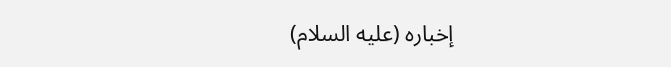إخباره (عليه السلام)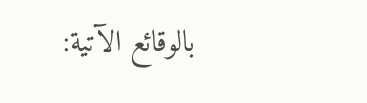بالوقائع الآتية: